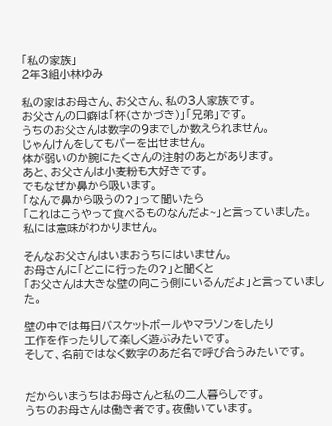「私の家族」
2年3組小林ゆみ

私の家はお母さん、お父さん、私の3人家族です。
お父さんの口癖は「杯(さかづき)」「兄弟」です。
うちのお父さんは数字の9までしか数えられません。
じゃんけんをしてもパーを出せません。
体が弱いのか腕にたくさんの注射のあとがあります。
あと、お父さんは小麦粉も大好きです。
でもなぜか鼻から吸います。
「なんで鼻から吸うの?」って聞いたら
「これはこうやって食べるものなんだよ~」と言っていました。
私には意味がわかりません。

そんなお父さんはいまおうちにはいません。
お母さんに「どこに行ったの?」と聞くと
「お父さんは大きな壁の向こう側にいるんだよ」と言っていました。

壁の中では毎日バスケットボールやマラソンをしたり
工作を作ったりして楽しく遊ぶみたいです。
そして、名前ではなく数字のあだ名で呼び合うみたいです。


だからいまうちはお母さんと私の二人暮らしです。
うちのお母さんは働き者です。夜働いています。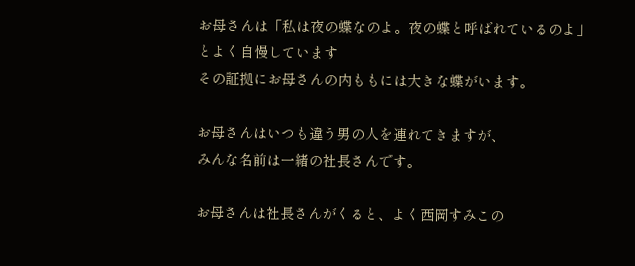お母さんは「私は夜の蝶なのよ。夜の蝶と呼ばれているのよ」
とよく自慢しています
その証拠にお母さんの内ももには大きな蝶がいます。

お母さんはいつも違う男の人を連れてきますが、
みんな名前は一緒の社長さんです。

お母さんは社長さんがくると、よく西岡すみこの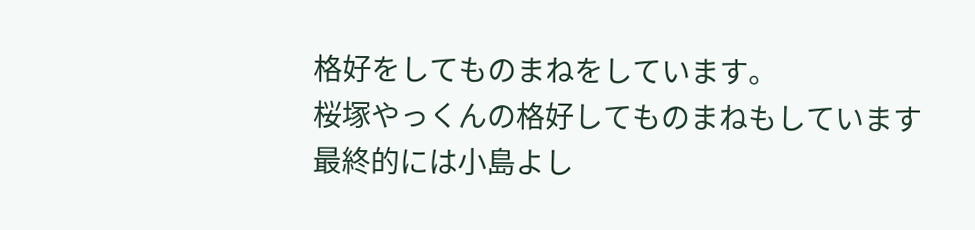格好をしてものまねをしています。
桜塚やっくんの格好してものまねもしています
最終的には小島よし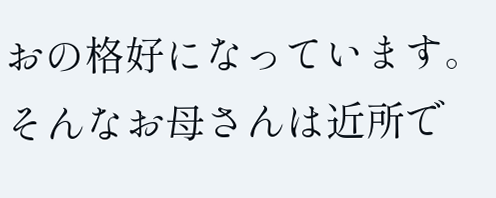おの格好になっています。
そんなお母さんは近所で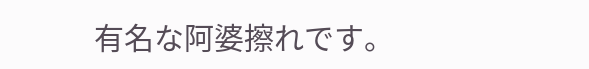有名な阿婆擦れです。